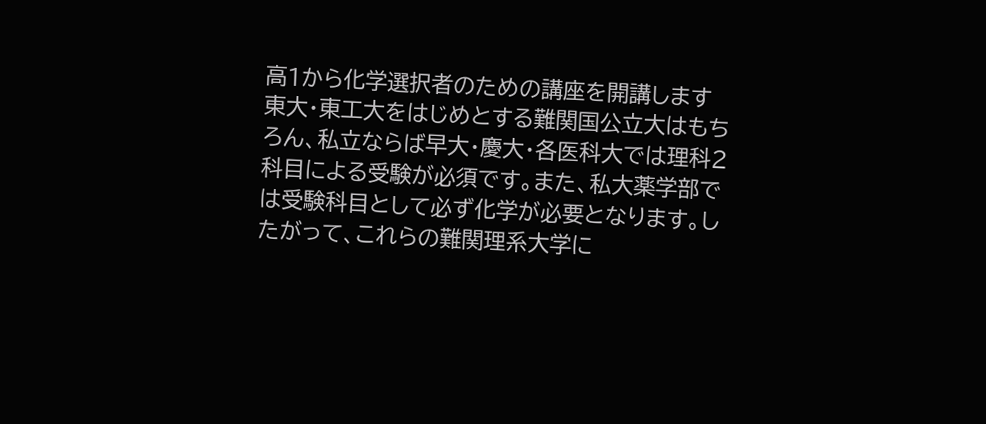高1から化学選択者のための講座を開講します
東大・東工大をはじめとする難関国公立大はもちろん、私立ならば早大・慶大・各医科大では理科2科目による受験が必須です。また、私大薬学部では受験科目として必ず化学が必要となります。したがって、これらの難関理系大学に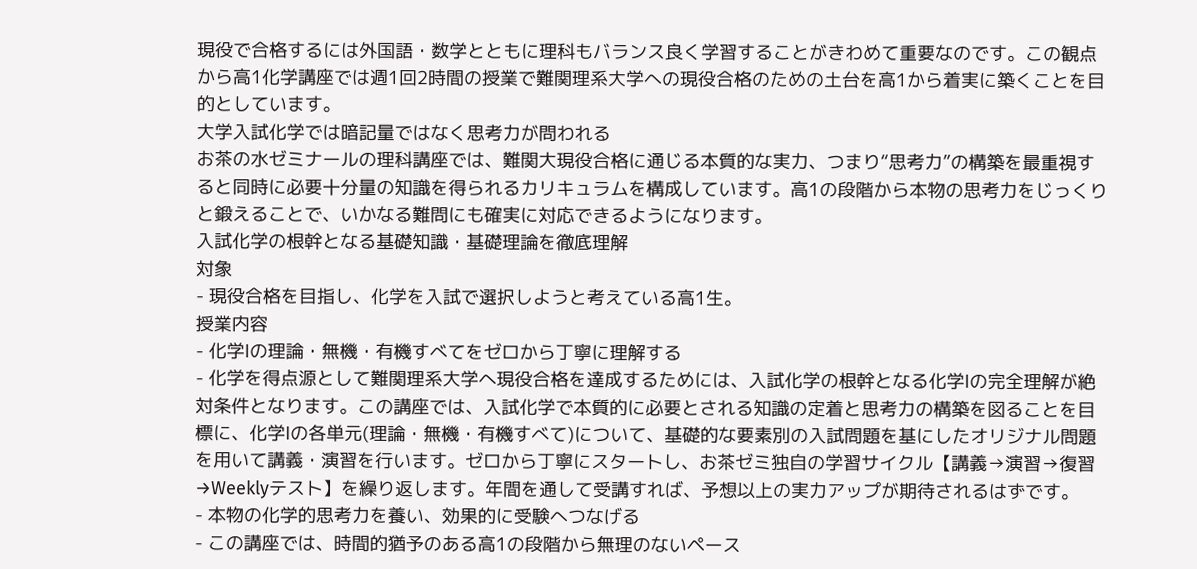現役で合格するには外国語・数学とともに理科もバランス良く学習することがきわめて重要なのです。この観点から高1化学講座では週1回2時間の授業で難関理系大学への現役合格のための土台を高1から着実に築くことを目的としています。
大学入試化学では暗記量ではなく思考力が問われる
お茶の水ゼミナールの理科講座では、難関大現役合格に通じる本質的な実力、つまり“思考力”の構築を最重視すると同時に必要十分量の知識を得られるカリキュラムを構成しています。高1の段階から本物の思考力をじっくりと鍛えることで、いかなる難問にも確実に対応できるようになります。
入試化学の根幹となる基礎知識・基礎理論を徹底理解
対象
- 現役合格を目指し、化学を入試で選択しようと考えている高1生。
授業内容
- 化学Ⅰの理論・無機・有機すべてをゼロから丁寧に理解する
- 化学を得点源として難関理系大学へ現役合格を達成するためには、入試化学の根幹となる化学Ⅰの完全理解が絶対条件となります。この講座では、入試化学で本質的に必要とされる知識の定着と思考力の構築を図ることを目標に、化学Ⅰの各単元(理論・無機・有機すべて)について、基礎的な要素別の入試問題を基にしたオリジナル問題を用いて講義・演習を行います。ゼロから丁寧にスタートし、お茶ゼミ独自の学習サイクル【講義→演習→復習→Weeklyテスト】を繰り返します。年間を通して受講すれば、予想以上の実力アップが期待されるはずです。
- 本物の化学的思考力を養い、効果的に受験へつなげる
- この講座では、時間的猶予のある高1の段階から無理のないペース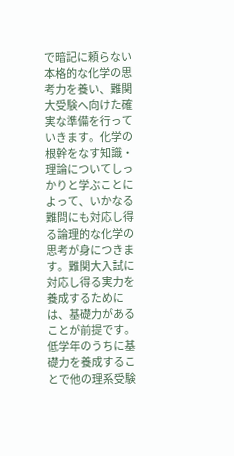で暗記に頼らない本格的な化学の思考力を養い、難関大受験へ向けた確実な準備を行っていきます。化学の根幹をなす知識・理論についてしっかりと学ぶことによって、いかなる難問にも対応し得る論理的な化学の思考が身につきます。難関大入試に対応し得る実力を養成するためには、基礎力があることが前提です。低学年のうちに基礎力を養成することで他の理系受験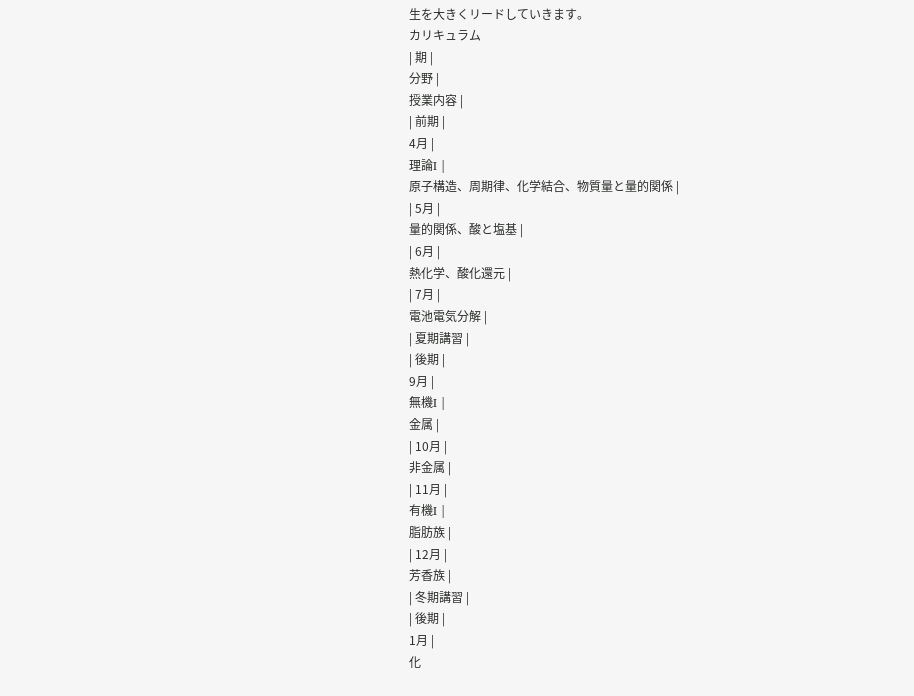生を大きくリードしていきます。
カリキュラム
| 期 |
分野 |
授業内容 |
| 前期 |
4月 |
理論I |
原子構造、周期律、化学結合、物質量と量的関係 |
| 5月 |
量的関係、酸と塩基 |
| 6月 |
熱化学、酸化還元 |
| 7月 |
電池電気分解 |
| 夏期講習 |
| 後期 |
9月 |
無機I |
金属 |
| 10月 |
非金属 |
| 11月 |
有機I |
脂肪族 |
| 12月 |
芳香族 |
| 冬期講習 |
| 後期 |
1月 |
化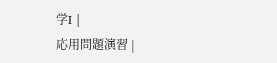学I |
応用問題演習 |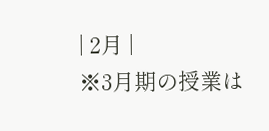| 2月 |
※3月期の授業は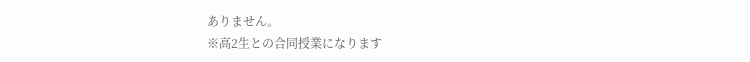ありません。
※高2生との合同授業になります